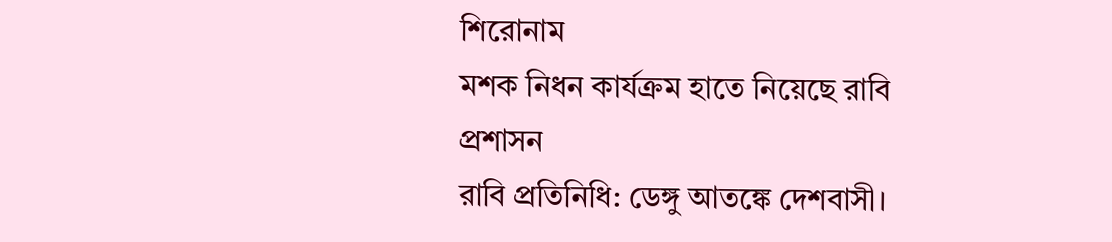শিরোনাম
মশক নিধন কার্যক্রম হাতে নিয়েছে রাবি প্রশাসন
রাবি প্রতিনিধি: ডেঙ্গু আতঙ্কে দেশবাসী।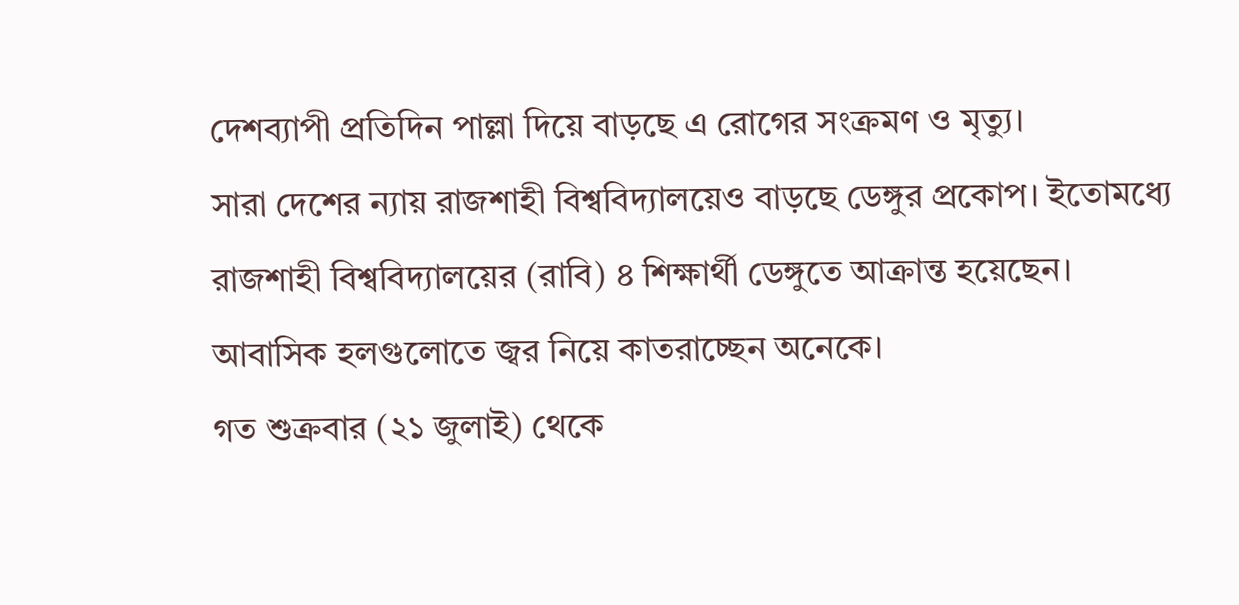দেশব্যাপী প্রতিদিন পাল্লা দিয়ে বাড়ছে এ রোগের সংক্রমণ ও মৃত্যু।
সারা দেশের ন্যায় রাজশাহী বিশ্ববিদ্যালয়েও বাড়ছে ডেঙ্গুর প্রকোপ। ইতোমধ্যে রাজশাহী বিশ্ববিদ্যালয়ের (রাবি) ৪ শিক্ষার্থী ডেঙ্গুতে আক্রান্ত হয়েছেন। আবাসিক হলগুলোতে জ্বর নিয়ে কাতরাচ্ছেন অনেকে।
গত শুক্রবার (২১ জুলাই) থেকে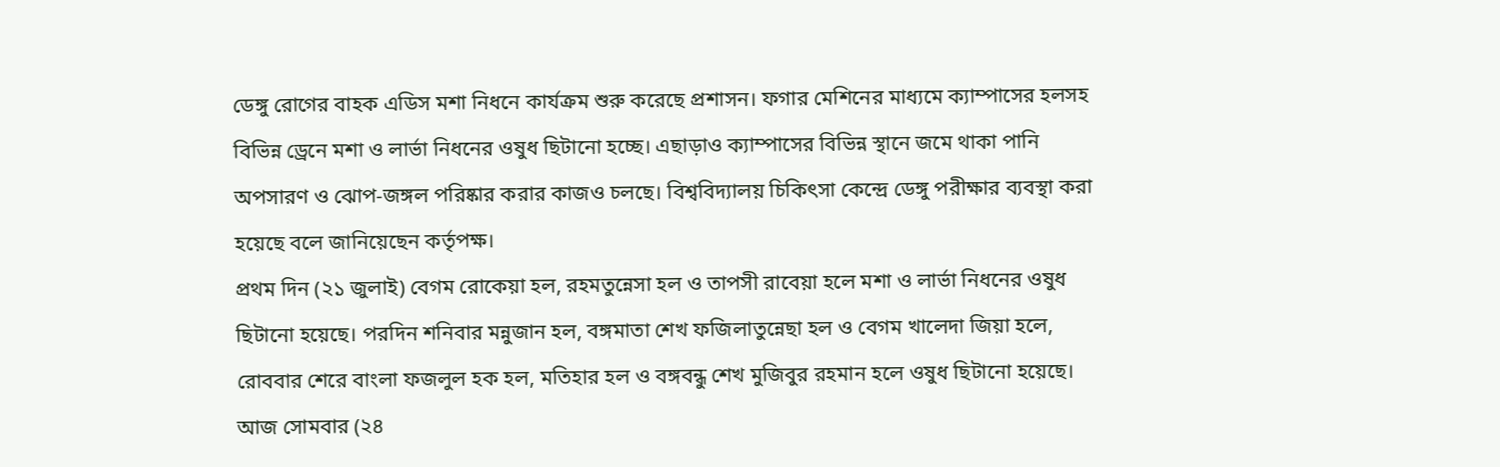ডেঙ্গু রোগের বাহক এডিস মশা নিধনে কার্যক্রম শুরু করেছে প্রশাসন। ফগার মেশিনের মাধ্যমে ক্যাম্পাসের হলসহ বিভিন্ন ড্রেনে মশা ও লার্ভা নিধনের ওষুধ ছিটানো হচ্ছে। এছাড়াও ক্যাম্পাসের বিভিন্ন স্থানে জমে থাকা পানি অপসারণ ও ঝোপ-জঙ্গল পরিষ্কার করার কাজও চলছে। বিশ্ববিদ্যালয় চিকিৎসা কেন্দ্রে ডেঙ্গু পরীক্ষার ব্যবস্থা করা হয়েছে বলে জানিয়েছেন কর্তৃপক্ষ।
প্রথম দিন (২১ জুলাই) বেগম রোকেয়া হল, রহমতুন্নেসা হল ও তাপসী রাবেয়া হলে মশা ও লার্ভা নিধনের ওষুধ ছিটানো হয়েছে। পরদিন শনিবার মন্নুজান হল, বঙ্গমাতা শেখ ফজিলাতুন্নেছা হল ও বেগম খালেদা জিয়া হলে, রোববার শেরে বাংলা ফজলুল হক হল, মতিহার হল ও বঙ্গবন্ধু শেখ মুজিবুর রহমান হলে ওষুধ ছিটানো হয়েছে।
আজ সোমবার (২৪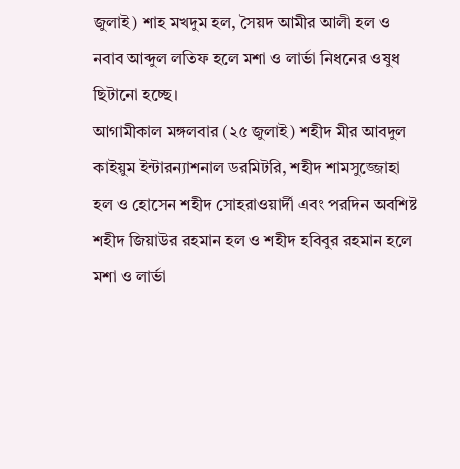জুলাই) শাহ মখদুম হল, সৈয়দ আমীর আলী হল ও নবাব আব্দুল লতিফ হলে মশা ও লার্ভা নিধনের ওষুধ ছিটানো হচ্ছে।
আগামীকাল মঙ্গলবার (২৫ জুলাই) শহীদ মীর আবদুল কাইয়ুম ইন্টারন্যাশনাল ডরমিটরি, শহীদ শামসুজ্জোহা হল ও হোসেন শহীদ সোহরাওয়ার্দী এবং পরদিন অবশিষ্ট শহীদ জিয়াউর রহমান হল ও শহীদ হবিবুর রহমান হলে মশা ও লার্ভা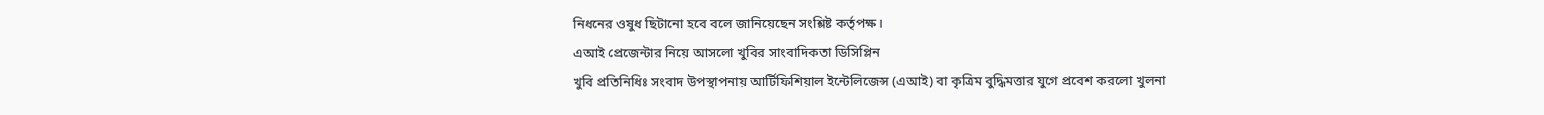নিধনের ওষুধ ছিটানো হবে বলে জানিয়েছেন সংশ্লিষ্ট কর্তৃপক্ষ।
এআই প্রেজেন্টার নিয়ে আসলো খুবির সাংবাদিকতা ডিসিপ্লিন
খুবি প্রতিনিধিঃ সংবাদ উপস্থাপনায় আর্টিফিশিয়াল ইন্টেলিজেন্স (এআই) বা কৃত্রিম বুদ্ধিমত্তার যুগে প্রবেশ করলো খুলনা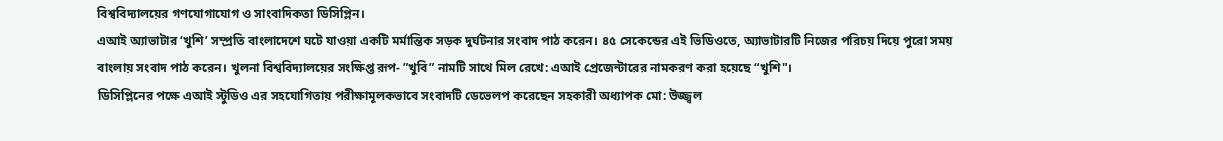বিশ্ববিদ্যালয়ের গণযোগাযোগ ও সাংবাদিকতা ডিসিপ্লিন।
এআই অ্যাভাটার ‘খুশি’ সম্প্রতি বাংলাদেশে ঘটে যাওয়া একটি মর্মান্তিক সড়ক দুর্ঘটনার সংবাদ পাঠ করেন। ৪৫ সেকেন্ডের এই ভিডিওতে, অ্যাভাটারটি নিজের পরিচয় দিয়ে পুরো সময় বাংলায় সংবাদ পাঠ করেন। খুলনা বিশ্ববিদ্যালয়ের সংক্ষিপ্ত রূপ- ”খুবি” নামটি সাথে মিল রেখে: এআই প্রেজেন্টারের নামকরণ করা হয়েছে “খুশি"।
ডিসিপ্লিনের পক্ষে এআই স্টুডিও এর সহযোগিতায় পরীক্ষামূলকভাবে সংবাদটি ডেভেলপ করেছেন সহকারী অধ্যাপক মো: উজ্জ্বল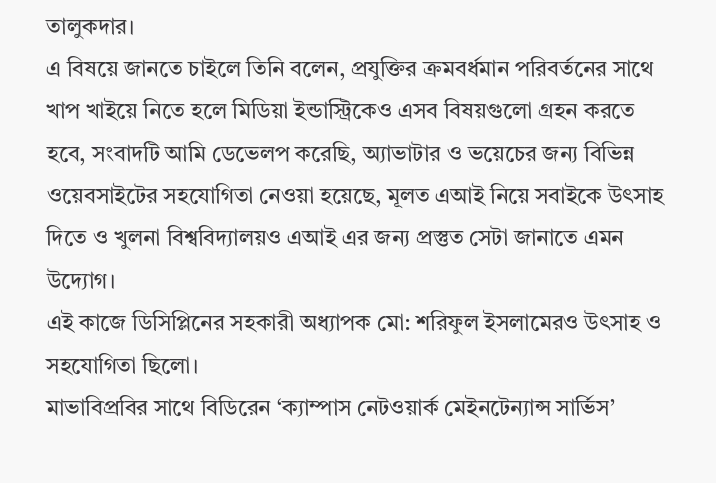তালুকদার।
এ বিষয়ে জানতে চাইলে তিনি বলেন, প্রযুক্তির ক্রমবর্ধমান পরিবর্তনের সাথে খাপ খাইয়ে নিতে হলে মিডিয়া ইন্ডাস্ট্রিকেও এসব বিষয়গুলো গ্রহন করতে হবে, সংবাদটি আমি ডেভেলপ করেছি, অ্যাভাটার ও ভয়েচের জন্য বিভিন্ন ওয়েবসাইটের সহযোগিতা নেওয়া হয়েছে, মূলত এআই নিয়ে সবাইকে উৎসাহ দিতে ও খুলনা বিশ্ববিদ্যালয়ও এআই এর জন্য প্রস্তুত সেটা জানাতে এমন উদ্যোগ।
এই কাজে ডিসিপ্লিনের সহকারী অধ্যাপক মো: শরিফুল ইসলামেরও উৎসাহ ও সহযোগিতা ছিলো।
মাভাবিপ্রবির সাথে বিডিরেন ‘ক্যাম্পাস নেটওয়ার্ক মেইনটেন্যান্স সার্ভিস’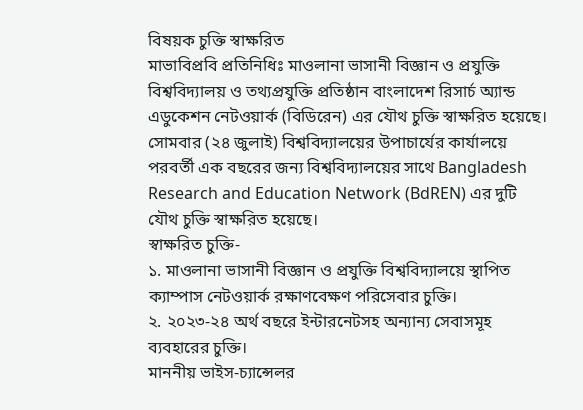বিষয়ক চুক্তি স্বাক্ষরিত
মাভাবিপ্রবি প্রতিনিধিঃ মাওলানা ভাসানী বিজ্ঞান ও প্রযুক্তি বিশ্ববিদ্যালয় ও তথ্যপ্রযুক্তি প্রতিষ্ঠান বাংলাদেশ রিসার্চ অ্যান্ড এডুকেশন নেটওয়ার্ক (বিডিরেন) এর যৌথ চুক্তি স্বাক্ষরিত হয়েছে।
সোমবার (২৪ জুলাই) বিশ্ববিদ্যালয়ের উপাচার্যের কার্যালয়ে পরবর্তী এক বছরের জন্য বিশ্ববিদ্যালয়ের সাথে Bangladesh Research and Education Network (BdREN) এর দুটি যৌথ চুক্তি স্বাক্ষরিত হয়েছে।
স্বাক্ষরিত চুক্তি-
১. মাওলানা ভাসানী বিজ্ঞান ও প্রযুক্তি বিশ্ববিদ্যালয়ে স্থাপিত ক্যাম্পাস নেটওয়ার্ক রক্ষাণবেক্ষণ পরিসেবার চুক্তি।
২. ২০২৩-২৪ অর্থ বছরে ইন্টারনেটসহ অন্যান্য সেবাসমূহ ব্যবহারের চুক্তি।
মাননীয় ভাইস-চ্যান্সেলর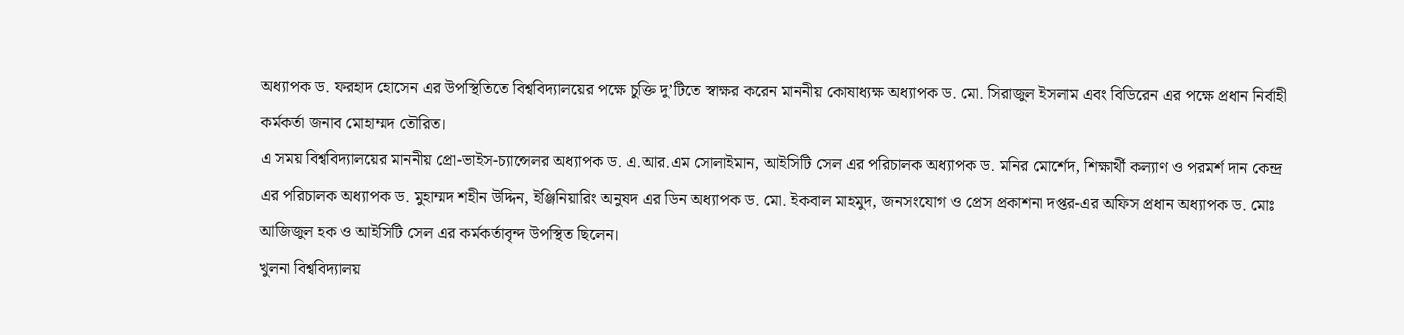অধ্যাপক ড. ফরহাদ হোসেন এর উপস্থিতিতে বিশ্ববিদ্যালয়ের পক্ষে চুক্তি দু’টিতে স্বাক্ষর করেন মাননীয় কোষাধ্যক্ষ অধ্যাপক ড. মো. সিরাজুল ইসলাম এবং বিডিরেন এর পক্ষে প্রধান নির্বাহী কর্মকর্তা জনাব মোহাম্মদ তৌরিত।
এ সময় বিশ্ববিদ্যালয়ের মাননীয় প্রো-ভাইস-চ্যান্সেলর অধ্যাপক ড. এ.আর.এম সোলাইমান, আইসিটি সেল এর পরিচালক অধ্যাপক ড. মনির মোর্শেদ, শিক্ষার্থী কল্যাণ ও পরমর্শ দান কেন্দ্র এর পরিচালক অধ্যাপক ড. মুহাম্মদ শহীন উদ্দিন, ইঞ্জিনিয়ারিং অনুষদ এর ডিন অধ্যাপক ড. মো. ইকবাল মাহমুদ, জনসংযোগ ও প্রেস প্রকাশনা দপ্তর-এর অফিস প্রধান অধ্যাপক ড. মোঃ আজিজুল হক ও আইসিটি সেল এর কর্মকর্তাবৃন্দ উপস্থিত ছিলেন।
খুলনা বিশ্ববিদ্যালয়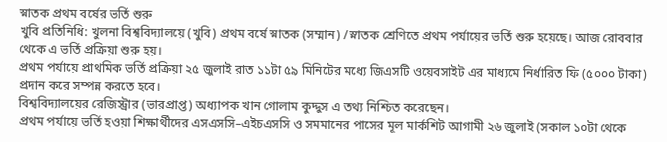স্নাতক প্রথম বর্ষের ভর্তি শুরু
খুবি প্রতিনিধি: খুলনা বিশ্ববিদ্যালয়ে (খুবি) প্রথম বর্ষে স্নাতক (সম্মান) /স্নাতক শ্রেণিতে প্রথম পর্যায়ের ভর্তি শুরু হয়েছে। আজ রোববার থেকে এ ভর্তি প্রক্রিয়া শুরু হয়।
প্রথম পর্যায়ে প্রাথমিক ভর্তি প্রক্রিয়া ২৫ জুলাই রাত ১১টা ৫৯ মিনিটের মধ্যে জিএসটি ওয়েবসাইট এর মাধ্যমে নির্ধারিত ফি (৫০০০ টাকা) প্রদান করে সম্পন্ন করতে হবে।
বিশ্ববিদ্যালয়ের রেজিস্ট্রার (ভারপ্রাপ্ত) অধ্যাপক খান গোলাম কুদ্দুস এ তথ্য নিশ্চিত করেছেন।
প্রথম পর্যায়ে ভর্তি হওয়া শিক্ষার্থীদের এসএসসি–এইচএসসি ও সমমানের পাসের মূল মার্কশিট আগামী ২৬ জুলাই (সকাল ১০টা থেকে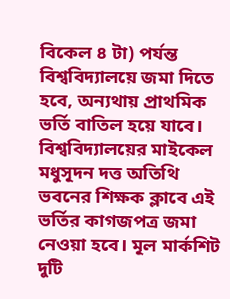বিকেল ৪ টা) পর্যন্ত বিশ্ববিদ্যালয়ে জমা দিতে হবে, অন্যথায় প্রাথমিক ভর্তি বাতিল হয়ে যাবে। বিশ্ববিদ্যালয়ের মাইকেল মধুসূদন দত্ত অতিথি ভবনের শিক্ষক ক্লাবে এই ভর্তির কাগজপত্র জমা নেওয়া হবে। মূল মার্কশিট দুটি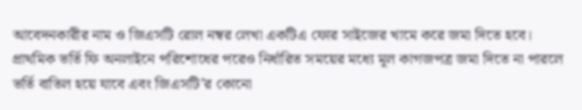আবেদনকারীর নাম ও জিএসটি রোল নম্বর লেখা একটিএ ফোর সাইজের খামে করে জমা দিতে হবে।
প্রাথমিক ভর্তি ফি অনলাইনে পরিশোধের পরেও নির্ধারিত সময়ের মধ্যে মূল কাগজপত্র জমা দিতে না পারলে ভর্তি বাতিল হয়ে যাবে এবং জিএসটি’র কোনো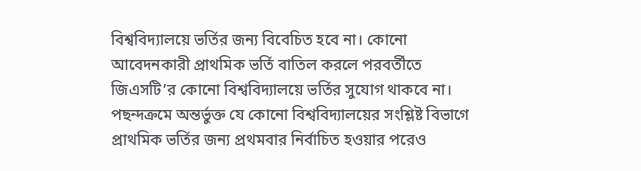বিশ্ববিদ্যালয়ে ভর্তির জন্য বিবেচিত হবে না। কোনো আবেদনকারী প্রাথমিক ভর্তি বাতিল করলে পরবর্তীতে জিএসটি’র কোনো বিশ্ববিদ্যালয়ে ভর্তির সুযোগ থাকবে না।
পছন্দক্রমে অন্তর্ভুক্ত যে কোনো বিশ্ববিদ্যালয়ের সংশ্লিষ্ট বিভাগে প্রাথমিক ভর্তির জন্য প্রথমবার নির্বাচিত হওয়ার পরেও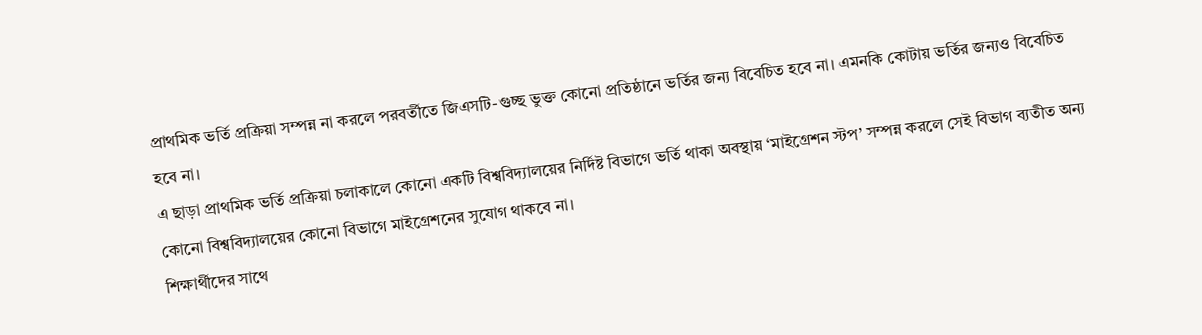প্রাথমিক ভর্তি প্রক্রিয়া সম্পন্ন না করলে পরবর্তীতে জিএসটি-গুচ্ছ ভুক্ত কোনো প্রতিষ্ঠানে ভর্তির জন্য বিবেচিত হবে না। এমনকি কোটায় ভর্তির জন্যও বিবেচিত হবে না।
এ ছাড়া প্রাথমিক ভর্তি প্রক্রিয়া চলাকালে কোনো একটি বিশ্ববিদ্যালয়ের নির্দিষ্ট বিভাগে ভর্তি থাকা অবস্থায় ‘মাইগ্রেশন স্টপ’ সম্পন্ন করলে সেই বিভাগ ব্যতীত অন্য কোনো বিশ্ববিদ্যালয়ের কোনো বিভাগে মাইগ্রেশনের সুযোগ থাকবে না।
শিক্ষার্থীদের সাথে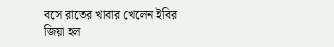বসে রাতের খাবার খেলেন ইবির জিয়া হল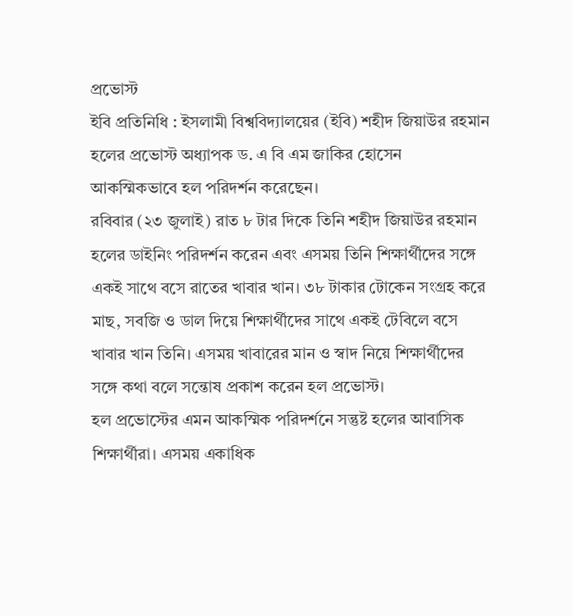প্রভোস্ট
ইবি প্রতিনিধি : ইসলামী বিশ্ববিদ্যালয়ের (ইবি) শহীদ জিয়াউর রহমান হলের প্রভোস্ট অধ্যাপক ড. এ বি এম জাকির হোসেন আকস্মিকভাবে হল পরিদর্শন করেছেন।
রবিবার (২৩ জুলাই) রাত ৮ টার দিকে তিনি শহীদ জিয়াউর রহমান হলের ডাইনিং পরিদর্শন করেন এবং এসময় তিনি শিক্ষার্থীদের সঙ্গে একই সাথে বসে রাতের খাবার খান। ৩৮ টাকার টোকেন সংগ্রহ করে মাছ, সবজি ও ডাল দিয়ে শিক্ষার্থীদের সাথে একই টেবিলে বসে খাবার খান তিনি। এসময় খাবারের মান ও স্বাদ নিয়ে শিক্ষার্থীদের সঙ্গে কথা বলে সন্তোষ প্রকাশ করেন হল প্রভোস্ট।
হল প্রভোস্টের এমন আকস্মিক পরিদর্শনে সন্তুষ্ট হলের আবাসিক শিক্ষার্থীরা। এসময় একাধিক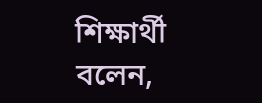শিক্ষার্থী বলেন,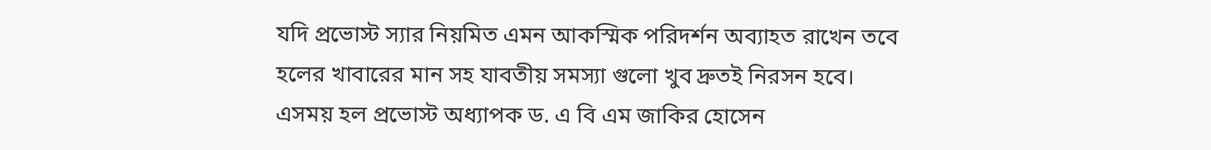যদি প্রভোস্ট স্যার নিয়মিত এমন আকস্মিক পরিদর্শন অব্যাহত রাখেন তবে হলের খাবারের মান সহ যাবতীয় সমস্যা গুলো খুব দ্রুতই নিরসন হবে।
এসময় হল প্রভোস্ট অধ্যাপক ড. এ বি এম জাকির হোসেন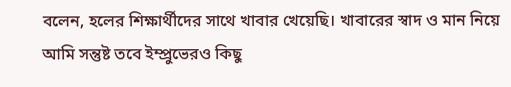বলেন, হলের শিক্ষার্থীদের সাথে খাবার খেয়েছি। খাবারের স্বাদ ও মান নিয়ে আমি সন্তুষ্ট তবে ইম্প্রুভেরও কিছু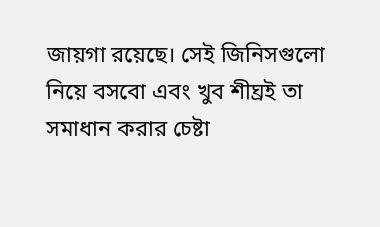জায়গা রয়েছে। সেই জিনিসগুলো নিয়ে বসবো এবং খুব শীঘ্রই তা সমাধান করার চেষ্টা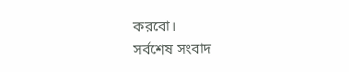করবো।
সর্বশেষ সংবাদ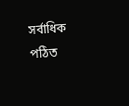সর্বাধিক পঠিত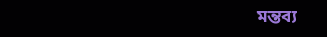মন্তব্য